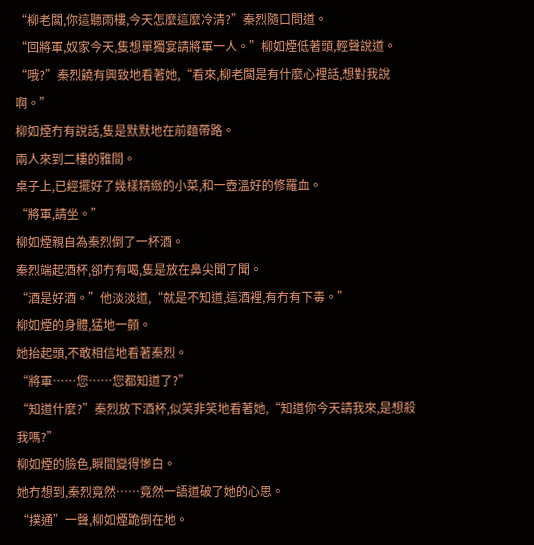“柳老闆,你這聽雨樓,今天怎麼這麼冷清?”秦烈隨口問道。
“回將軍,奴家今天,隻想單獨宴請將軍一人。”柳如煙低著頭,輕聲說道。
“哦?”秦烈饒有興致地看著她,“看來,柳老闆是有什麼心裡話,想對我說啊。”
柳如煙冇有說話,隻是默默地在前麵帶路。
兩人來到二樓的雅間。
桌子上,已經擺好了幾樣精緻的小菜,和一壺溫好的修羅血。
“將軍,請坐。”
柳如煙親自為秦烈倒了一杯酒。
秦烈端起酒杯,卻冇有喝,隻是放在鼻尖聞了聞。
“酒是好酒。”他淡淡道,“就是不知道,這酒裡,有冇有下毒。”
柳如煙的身體,猛地一顫。
她抬起頭,不敢相信地看著秦烈。
“將軍……您……您都知道了?”
“知道什麼?”秦烈放下酒杯,似笑非笑地看著她,“知道你今天請我來,是想殺我嗎?”
柳如煙的臉色,瞬間變得慘白。
她冇想到,秦烈竟然……竟然一語道破了她的心思。
“撲通”一聲,柳如煙跪倒在地。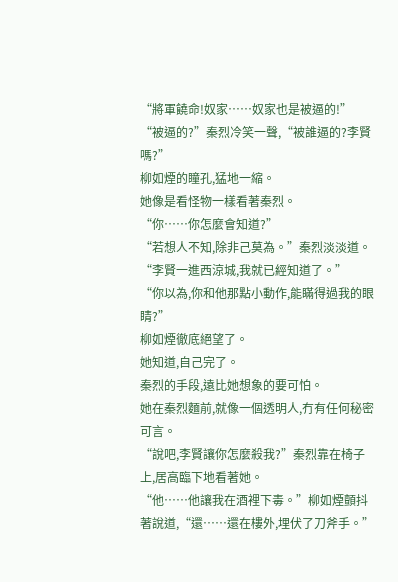“將軍饒命!奴家……奴家也是被逼的!”
“被逼的?”秦烈冷笑一聲,“被誰逼的?李賢嗎?”
柳如煙的瞳孔,猛地一縮。
她像是看怪物一樣看著秦烈。
“你……你怎麼會知道?”
“若想人不知,除非己莫為。”秦烈淡淡道。
“李賢一進西涼城,我就已經知道了。”
“你以為,你和他那點小動作,能瞞得過我的眼睛?”
柳如煙徹底絕望了。
她知道,自己完了。
秦烈的手段,遠比她想象的要可怕。
她在秦烈麵前,就像一個透明人,冇有任何秘密可言。
“說吧,李賢讓你怎麼殺我?”秦烈靠在椅子上,居高臨下地看著她。
“他……他讓我在酒裡下毒。”柳如煙顫抖著說道,“還……還在樓外,埋伏了刀斧手。”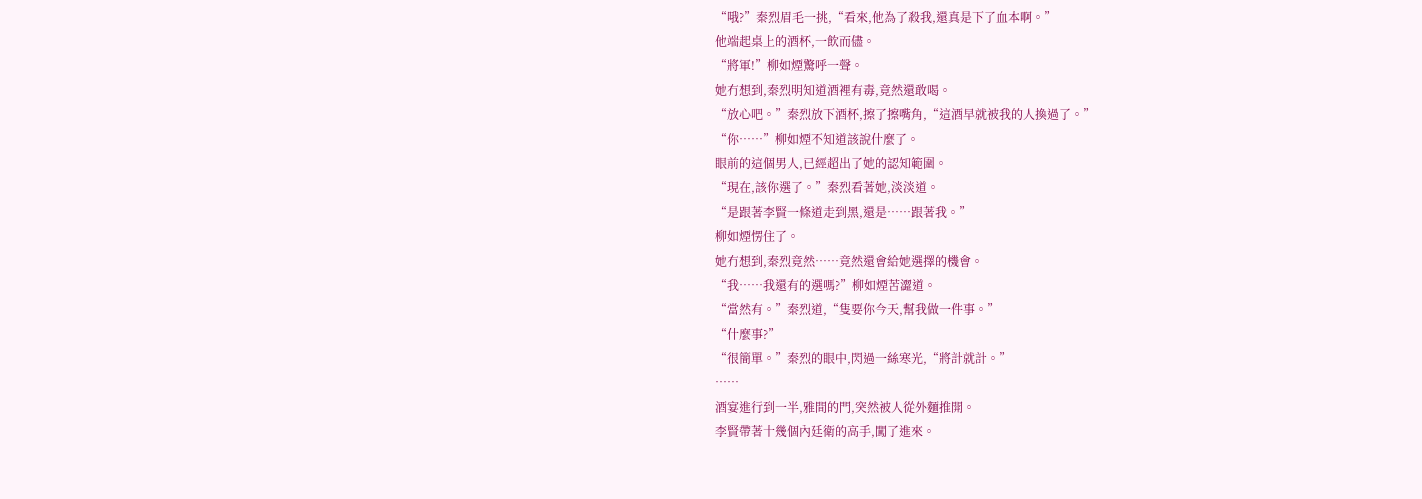“哦?”秦烈眉毛一挑,“看來,他為了殺我,還真是下了血本啊。”
他端起桌上的酒杯,一飲而儘。
“將軍!”柳如煙驚呼一聲。
她冇想到,秦烈明知道酒裡有毒,竟然還敢喝。
“放心吧。”秦烈放下酒杯,擦了擦嘴角,“這酒早就被我的人換過了。”
“你……”柳如煙不知道該說什麼了。
眼前的這個男人,已經超出了她的認知範圍。
“現在,該你選了。”秦烈看著她,淡淡道。
“是跟著李賢一條道走到黑,還是……跟著我。”
柳如煙愣住了。
她冇想到,秦烈竟然……竟然還會給她選擇的機會。
“我……我還有的選嗎?”柳如煙苦澀道。
“當然有。”秦烈道,“隻要你今天,幫我做一件事。”
“什麼事?”
“很簡單。”秦烈的眼中,閃過一絲寒光,“將計就計。”
……
酒宴進行到一半,雅間的門,突然被人從外麵推開。
李賢帶著十幾個內廷衛的高手,闖了進來。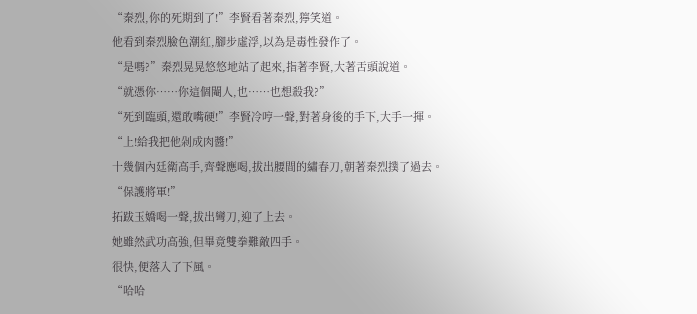“秦烈,你的死期到了!”李賢看著秦烈,獰笑道。
他看到秦烈臉色潮紅,腳步虛浮,以為是毒性發作了。
“是嗎?”秦烈晃晃悠悠地站了起來,指著李賢,大著舌頭說道。
“就憑你……你這個閹人,也……也想殺我?”
“死到臨頭,還敢嘴硬!”李賢冷哼一聲,對著身後的手下,大手一揮。
“上!給我把他剁成肉醬!”
十幾個內廷衛高手,齊聲應喝,拔出腰間的繡春刀,朝著秦烈撲了過去。
“保護將軍!”
拓跋玉嬌喝一聲,拔出彎刀,迎了上去。
她雖然武功高強,但畢竟雙拳難敵四手。
很快,便落入了下風。
“哈哈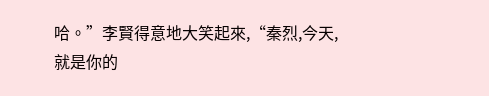哈。”李賢得意地大笑起來,“秦烈,今天,就是你的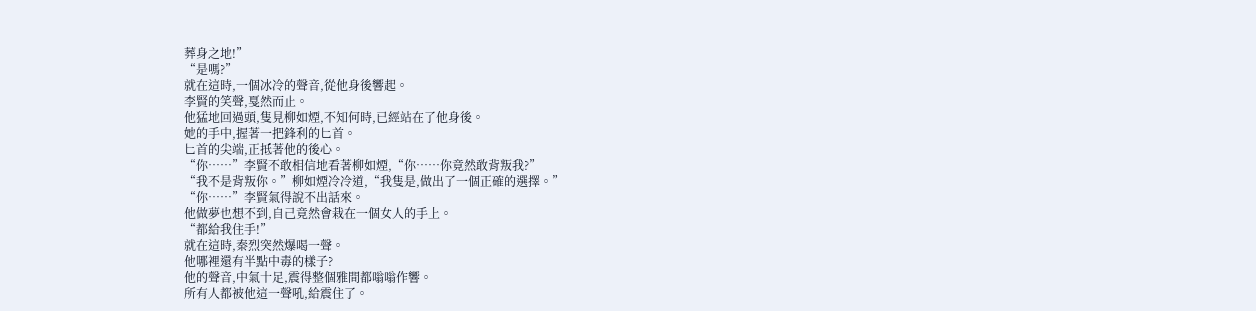葬身之地!”
“是嗎?”
就在這時,一個冰冷的聲音,從他身後響起。
李賢的笑聲,戛然而止。
他猛地回過頭,隻見柳如煙,不知何時,已經站在了他身後。
她的手中,握著一把鋒利的匕首。
匕首的尖端,正抵著他的後心。
“你……”李賢不敢相信地看著柳如煙,“你……你竟然敢背叛我?”
“我不是背叛你。”柳如煙冷冷道,“我隻是,做出了一個正確的選擇。”
“你……”李賢氣得說不出話來。
他做夢也想不到,自己竟然會栽在一個女人的手上。
“都給我住手!”
就在這時,秦烈突然爆喝一聲。
他哪裡還有半點中毒的樣子?
他的聲音,中氣十足,震得整個雅間都嗡嗡作響。
所有人都被他這一聲吼,給震住了。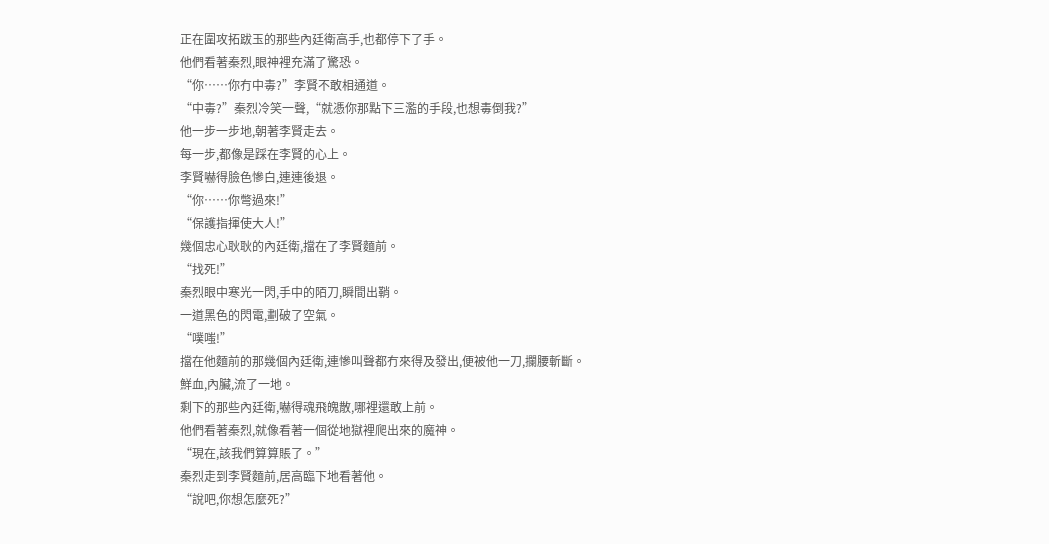正在圍攻拓跋玉的那些內廷衛高手,也都停下了手。
他們看著秦烈,眼神裡充滿了驚恐。
“你……你冇中毒?”李賢不敢相通道。
“中毒?”秦烈冷笑一聲,“就憑你那點下三濫的手段,也想毒倒我?”
他一步一步地,朝著李賢走去。
每一步,都像是踩在李賢的心上。
李賢嚇得臉色慘白,連連後退。
“你……你彆過來!”
“保護指揮使大人!”
幾個忠心耿耿的內廷衛,擋在了李賢麵前。
“找死!”
秦烈眼中寒光一閃,手中的陌刀,瞬間出鞘。
一道黑色的閃電,劃破了空氣。
“噗嗤!”
擋在他麵前的那幾個內廷衛,連慘叫聲都冇來得及發出,便被他一刀,攔腰斬斷。
鮮血,內臟,流了一地。
剩下的那些內廷衛,嚇得魂飛魄散,哪裡還敢上前。
他們看著秦烈,就像看著一個從地獄裡爬出來的魔神。
“現在,該我們算算賬了。”
秦烈走到李賢麵前,居高臨下地看著他。
“說吧,你想怎麼死?”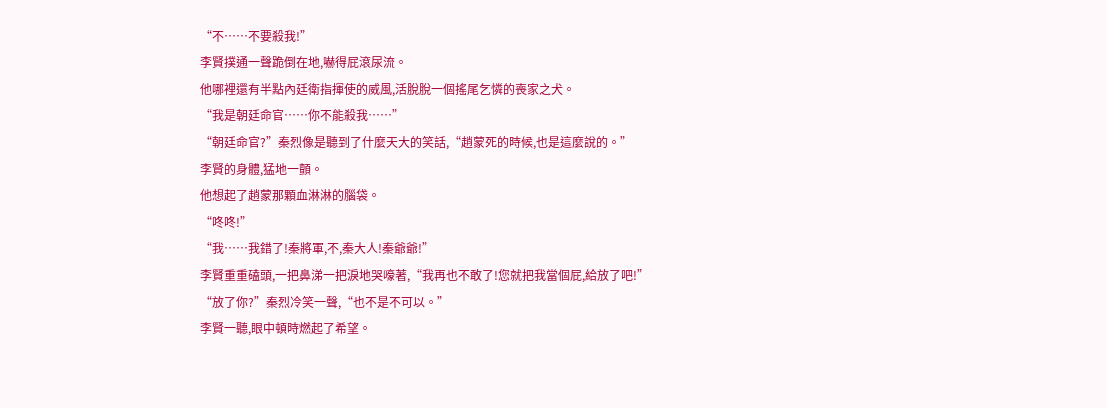“不……不要殺我!”
李賢撲通一聲跪倒在地,嚇得屁滾尿流。
他哪裡還有半點內廷衛指揮使的威風,活脫脫一個搖尾乞憐的喪家之犬。
“我是朝廷命官……你不能殺我……”
“朝廷命官?”秦烈像是聽到了什麼天大的笑話,“趙蒙死的時候,也是這麼說的。”
李賢的身體,猛地一顫。
他想起了趙蒙那顆血淋淋的腦袋。
“咚咚!”
“我……我錯了!秦將軍,不,秦大人!秦爺爺!”
李賢重重磕頭,一把鼻涕一把淚地哭嚎著,“我再也不敢了!您就把我當個屁,給放了吧!”
“放了你?”秦烈冷笑一聲,“也不是不可以。”
李賢一聽,眼中頓時燃起了希望。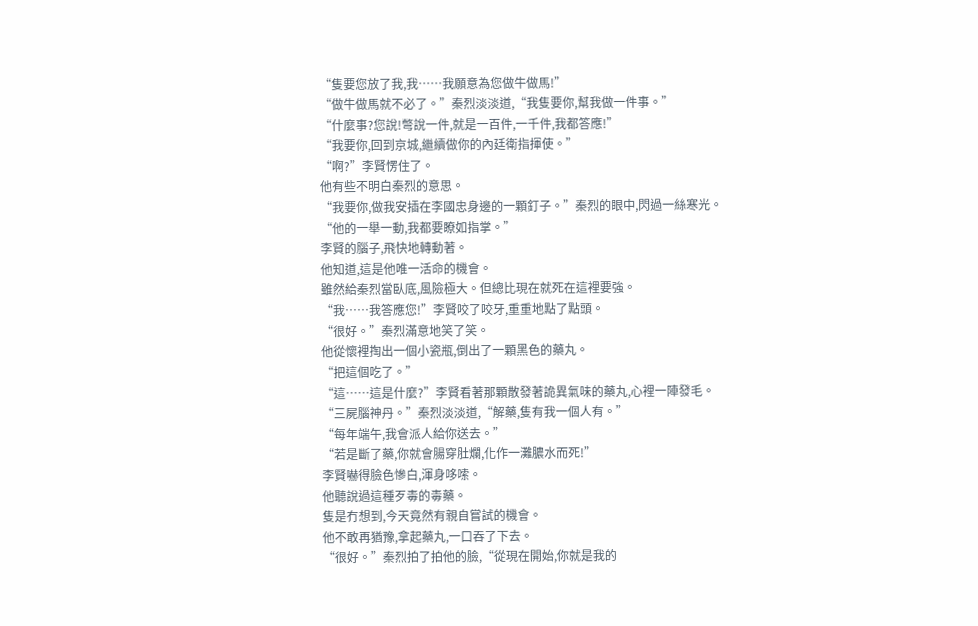“隻要您放了我,我……我願意為您做牛做馬!”
“做牛做馬就不必了。”秦烈淡淡道,“我隻要你,幫我做一件事。”
“什麼事?您說!彆說一件,就是一百件,一千件,我都答應!”
“我要你,回到京城,繼續做你的內廷衛指揮使。”
“啊?”李賢愣住了。
他有些不明白秦烈的意思。
“我要你,做我安插在李國忠身邊的一顆釘子。”秦烈的眼中,閃過一絲寒光。
“他的一舉一動,我都要瞭如指掌。”
李賢的腦子,飛快地轉動著。
他知道,這是他唯一活命的機會。
雖然給秦烈當臥底,風險極大。但總比現在就死在這裡要強。
“我……我答應您!”李賢咬了咬牙,重重地點了點頭。
“很好。”秦烈滿意地笑了笑。
他從懷裡掏出一個小瓷瓶,倒出了一顆黑色的藥丸。
“把這個吃了。”
“這……這是什麼?”李賢看著那顆散發著詭異氣味的藥丸,心裡一陣發毛。
“三屍腦神丹。”秦烈淡淡道,“解藥,隻有我一個人有。”
“每年端午,我會派人給你送去。”
“若是斷了藥,你就會腸穿肚爛,化作一灘膿水而死!”
李賢嚇得臉色慘白,渾身哆嗦。
他聽說過這種歹毒的毒藥。
隻是冇想到,今天竟然有親自嘗試的機會。
他不敢再猶豫,拿起藥丸,一口吞了下去。
“很好。”秦烈拍了拍他的臉,“從現在開始,你就是我的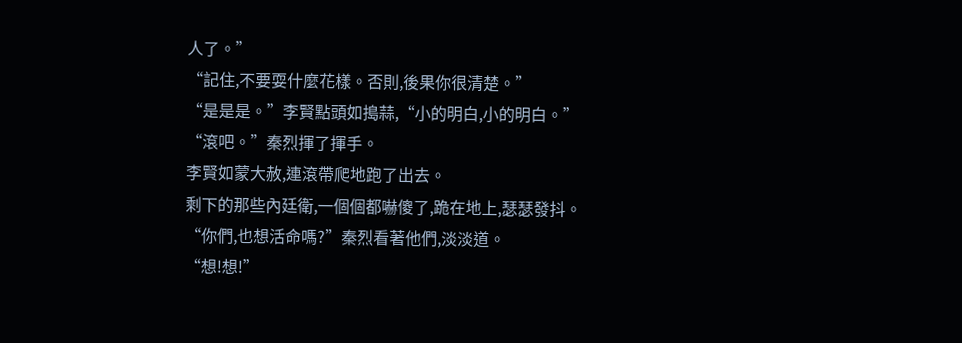人了。”
“記住,不要耍什麼花樣。否則,後果你很清楚。”
“是是是。”李賢點頭如搗蒜,“小的明白,小的明白。”
“滾吧。”秦烈揮了揮手。
李賢如蒙大赦,連滾帶爬地跑了出去。
剩下的那些內廷衛,一個個都嚇傻了,跪在地上,瑟瑟發抖。
“你們,也想活命嗎?”秦烈看著他們,淡淡道。
“想!想!”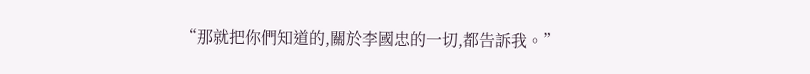“那就把你們知道的,關於李國忠的一切,都告訴我。”